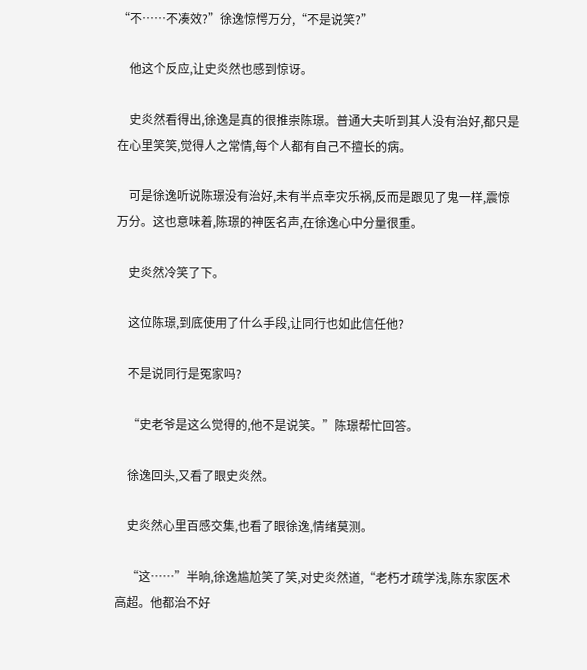“不……不凑效?”徐逸惊愕万分,“不是说笑?”

    他这个反应,让史炎然也感到惊讶。

    史炎然看得出,徐逸是真的很推崇陈璟。普通大夫听到其人没有治好,都只是在心里笑笑,觉得人之常情,每个人都有自己不擅长的病。

    可是徐逸听说陈璟没有治好,未有半点幸灾乐祸,反而是跟见了鬼一样,震惊万分。这也意味着,陈璟的神医名声,在徐逸心中分量很重。

    史炎然冷笑了下。

    这位陈璟,到底使用了什么手段,让同行也如此信任他?

    不是说同行是冤家吗?

    “史老爷是这么觉得的,他不是说笑。”陈璟帮忙回答。

    徐逸回头,又看了眼史炎然。

    史炎然心里百感交集,也看了眼徐逸,情绪莫测。

    “这……”半晌,徐逸尴尬笑了笑,对史炎然道,“老朽才疏学浅,陈东家医术高超。他都治不好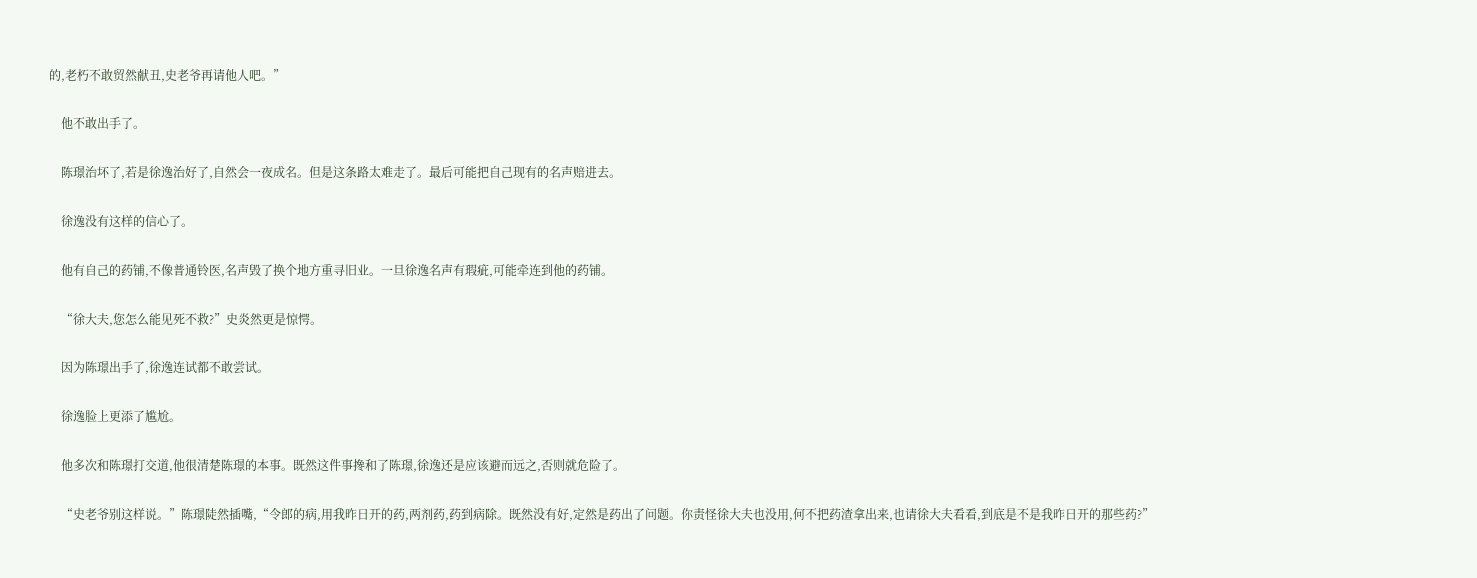的,老朽不敢贸然献丑,史老爷再请他人吧。”

    他不敢出手了。

    陈璟治坏了,若是徐逸治好了,自然会一夜成名。但是这条路太难走了。最后可能把自己现有的名声赔进去。

    徐逸没有这样的信心了。

    他有自己的药铺,不像普通铃医,名声毁了换个地方重寻旧业。一旦徐逸名声有瑕疵,可能牵连到他的药铺。

    “徐大夫,您怎么能见死不救?”史炎然更是惊愕。

    因为陈璟出手了,徐逸连试都不敢尝试。

    徐逸脸上更添了尴尬。

    他多次和陈璟打交道,他很清楚陈璟的本事。既然这件事搀和了陈璟,徐逸还是应该避而远之,否则就危险了。

    “史老爷别这样说。”陈璟陡然插嘴,“令郎的病,用我昨日开的药,两剂药,药到病除。既然没有好,定然是药出了问题。你责怪徐大夫也没用,何不把药渣拿出来,也请徐大夫看看,到底是不是我昨日开的那些药?”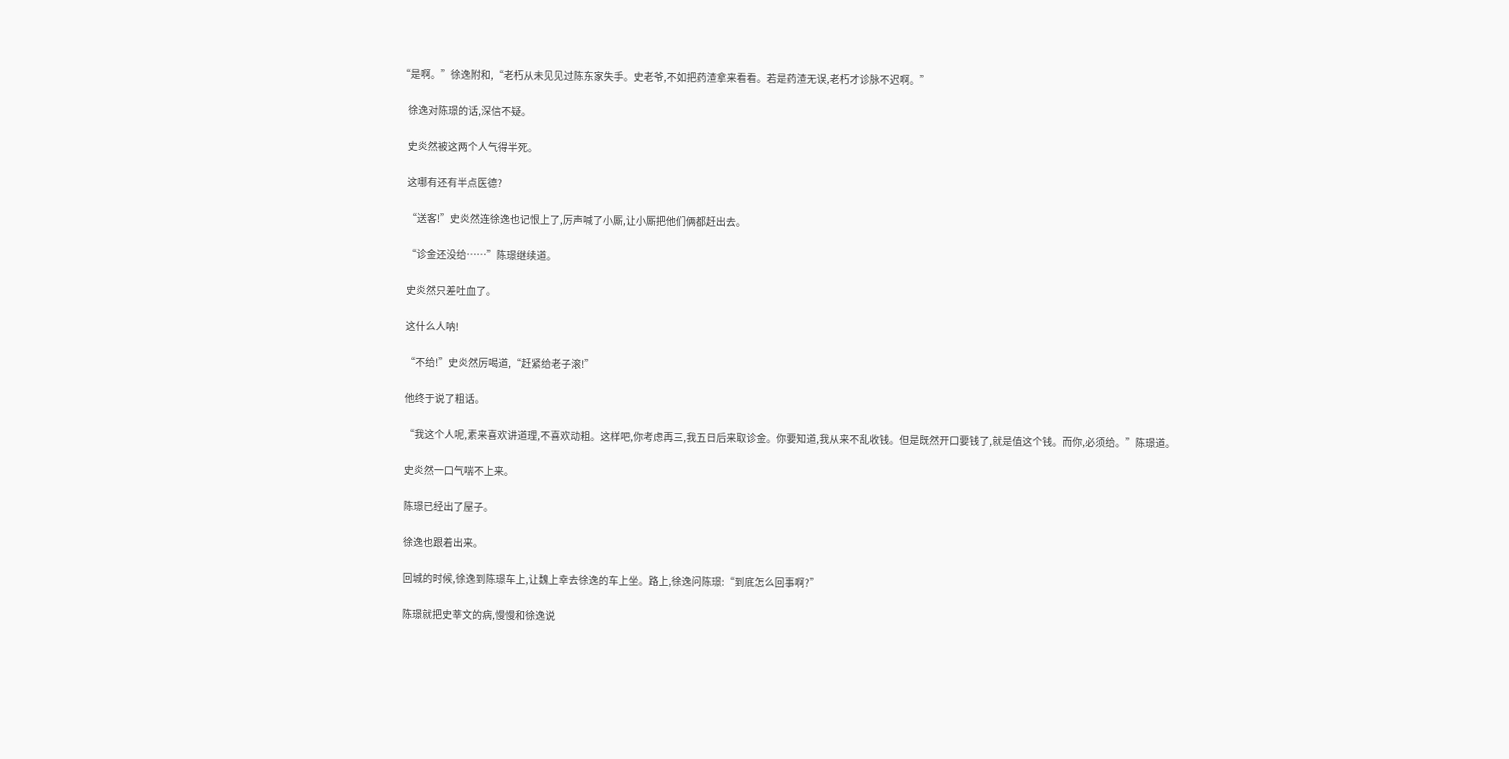“是啊。”徐逸附和,“老朽从未见见过陈东家失手。史老爷,不如把药渣拿来看看。若是药渣无误,老朽才诊脉不迟啊。”

    徐逸对陈璟的话,深信不疑。

    史炎然被这两个人气得半死。

    这哪有还有半点医德?

    “送客!”史炎然连徐逸也记恨上了,厉声喊了小厮,让小厮把他们俩都赶出去。

    “诊金还没给……”陈璟继续道。

    史炎然只差吐血了。

    这什么人呐!

    “不给!”史炎然厉喝道,“赶紧给老子滚!”

    他终于说了粗话。

    “我这个人呢,素来喜欢讲道理,不喜欢动粗。这样吧,你考虑再三,我五日后来取诊金。你要知道,我从来不乱收钱。但是既然开口要钱了,就是值这个钱。而你,必须给。”陈璟道。

    史炎然一口气喘不上来。

    陈璟已经出了屋子。

    徐逸也跟着出来。

    回城的时候,徐逸到陈璟车上,让魏上幸去徐逸的车上坐。路上,徐逸问陈璟:“到底怎么回事啊?”

    陈璟就把史莘文的病,慢慢和徐逸说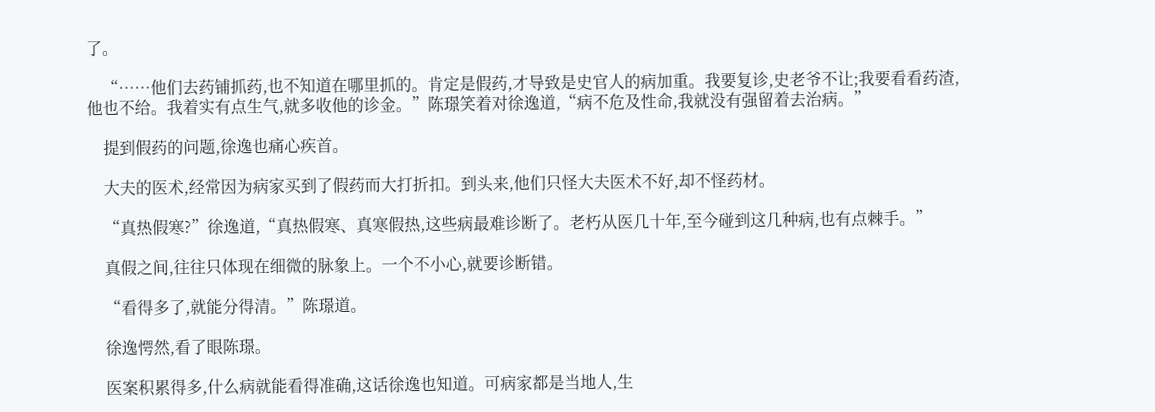了。

    “……他们去药铺抓药,也不知道在哪里抓的。肯定是假药,才导致是史官人的病加重。我要复诊,史老爷不让;我要看看药渣,他也不给。我着实有点生气,就多收他的诊金。”陈璟笑着对徐逸道,“病不危及性命,我就没有强留着去治病。”

    提到假药的问题,徐逸也痛心疾首。

    大夫的医术,经常因为病家买到了假药而大打折扣。到头来,他们只怪大夫医术不好,却不怪药材。

    “真热假寒?”徐逸道,“真热假寒、真寒假热,这些病最难诊断了。老朽从医几十年,至今碰到这几种病,也有点棘手。”

    真假之间,往往只体现在细微的脉象上。一个不小心,就要诊断错。

    “看得多了,就能分得清。”陈璟道。

    徐逸愕然,看了眼陈璟。

    医案积累得多,什么病就能看得准确,这话徐逸也知道。可病家都是当地人,生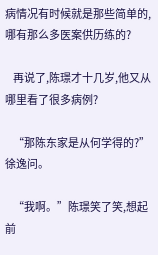病情况有时候就是那些简单的,哪有那么多医案供历练的?

    再说了,陈璟才十几岁,他又从哪里看了很多病例?

    “那陈东家是从何学得的?”徐逸问。

    “我啊。”陈璟笑了笑,想起前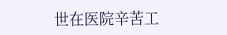世在医院辛苦工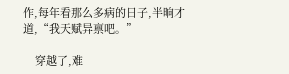作,每年看那么多病的日子,半晌才道,“我天赋异禀吧。”

    穿越了,难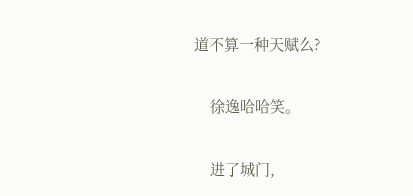道不算一种天赋么?

    徐逸哈哈笑。

    进了城门,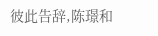彼此告辞,陈璟和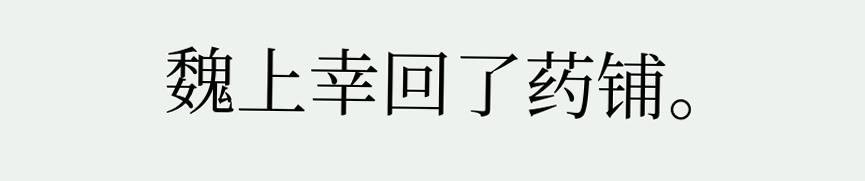魏上幸回了药铺。